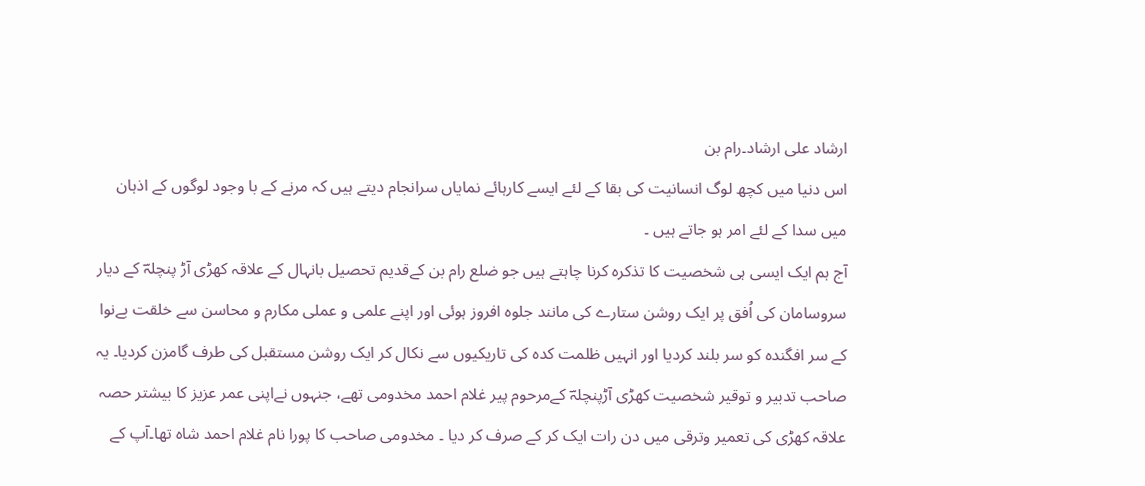ارشاد علی ارشاد۔رام بن
اس دنیا میں کچھ لوگ انسانیت کی بقا کے لئے ایسے کارہائے نمایاں سرانجام دیتے ہیں کہ مرنے کے با وجود لوگوں کے اذہان میں سدا کے لئے امر ہو جاتے ہیں ۔
آج ہم ایک ایسی ہی شخصیت کا تذکرہ کرنا چاہتے ہیں جو ضلع رام بن کےقدیم تحصیل بانہال کے علاقہ کھڑی آڑ پنچلہؔ کے دیار سروسامان کی اُفق پر ایک روشن ستارے کی مانند جلوہ افروز ہوئی اور اپنے علمی و عملی مکارم و محاسن سے خلقت بےنوا کے سر افگندہ کو سر بلند کردیا اور انہیں ظلمت کدہ کی تاریکیوں سے نکال کر ایک روشن مستقبل کی طرف گامزن کردیا۔ یہ صاحب تدبیر و توقیر شخصیت کھڑی آڑپنچلہؔ کےمرحوم پیر غلام احمد مخدومی تھے، جنہوں نےاپنی عمر عزیز کا بیشتر حصہ علاقہ کھڑی کی تعمیر وترقی میں دن رات ایک کر کے صرف کر دیا ۔ مخدومی صاحب کا پورا نام غلام احمد شاہ تھا۔آپ کے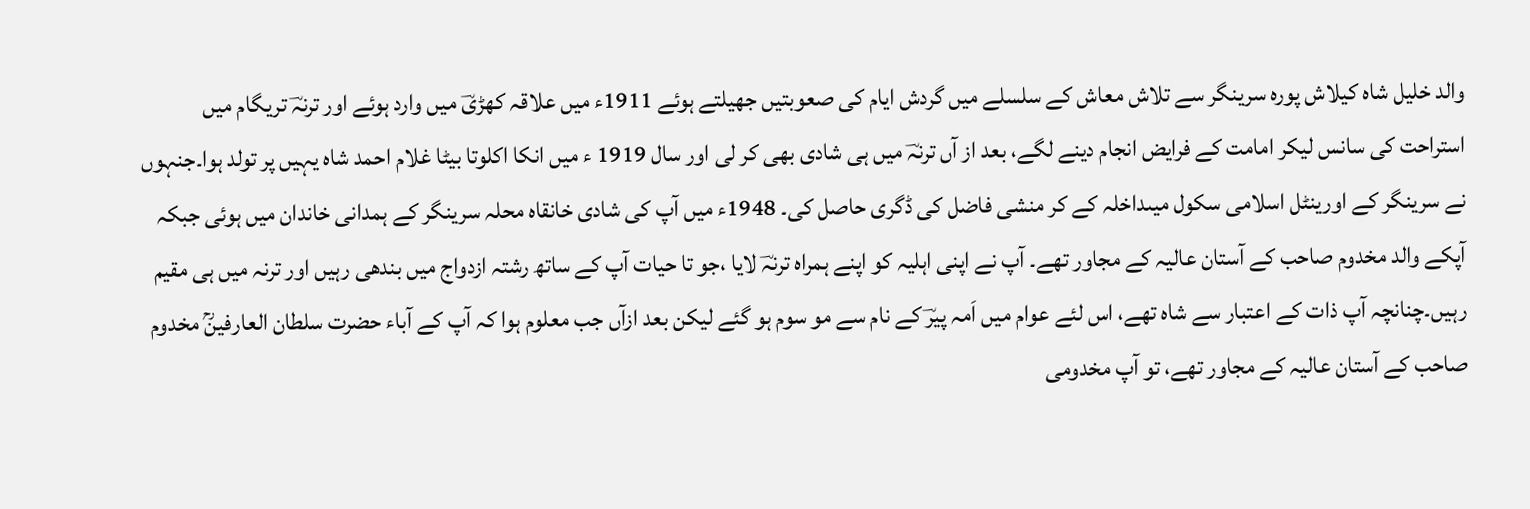والد خلیل شاہ کیلاش پورہ سرینگر سے تلاش معاش کے سلسلے میں گردش ایام کی صعوبتیں جھیلتے ہوئے 1911ء میں علاقہ کھڑیؔ میں وارد ہوئے اور ترنہؔ تریگام میں استراحت کی سانس لیکر امامت کے فرایض انجام دینے لگے، بعد از آں ترنہؔ میں ہی شادی بھی کر لی اور سال 1919 ء میں انکا اکلوتا بیٹا غلام احمد شاہ یہیں پر تولد ہوا۔جنہوں نے سرینگر کے اورینٹل اسلامی سکول میںداخلہ کے کر منشی فاضل کی ڈگری حاصل کی۔ 1948ء میں آپ کی شادی خانقاہ محلہ سرینگر کے ہمدانی خاندان میں ہوئی جبکہ آپکے والد مخدوم صاحب کے آستان عالیہ کے مجاور تھے۔ آپ نے اپنی اہلیہ کو اپنے ہمراہ ترنہؔ لایا ،جو تا حیات آپ کے ساتھ رشتہ ازدواج میں بندھی رہیں اور ترنہ میں ہی مقیم رہیں۔چنانچہ آپ ذات کے اعتبار سے شاہ تھے، اس لئے عوام میں اَمہ پیرؔ کے نام سے مو سوم ہو گئے لیکن بعد ازآں جب معلوم ہوا کہ آپ کے آباء حضرت سلطان العارفینؒ مخدوم صاحب کے آستان عالیہ کے مجاور تھے، تو آپ مخدومی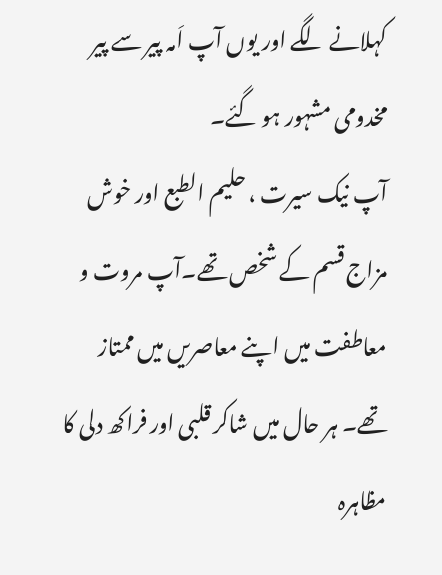کہلانے لگے اور یوں آپ اَمہ پیر سے پیر مخدومی مشہور ہو گئے۔
آپ نیک سیرت ، حلیم الطبع اور خوش مزاج قسم کے شخص تھے۔آپ مروت و معاطفت میں اپنے معاصریں میں ممتاز تھے۔ ہر حال میں شاکر قلبی اور فراکھ دلی کا مظاہرہ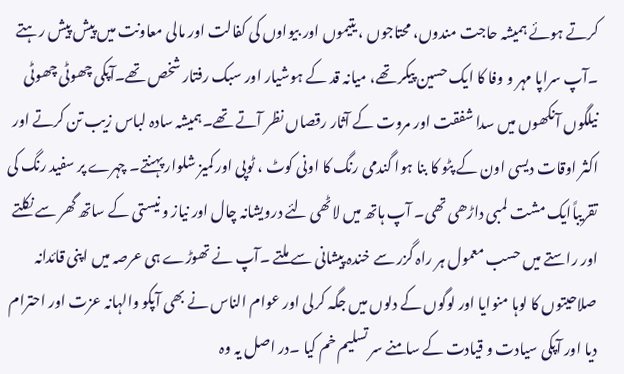کرتے ہوئے ہمیشہ حاجت مندوں، محتاجوں ، یتیموں اور بیواوں کی کفالت اور مالی معاونت میں پیش پیش رہتے ۔آپ سراپا مہر و وفا کا ایک حسین پیکر تھے، میانہ قد کے ہوشیار اور سبک رفتار شخص تھے۔آپکی چھوٹی چھوٹی نیلگوں آنکھوں میں سدا شفقت اور مروت کے آثار رقصاں نظر آتے تھے۔ہمیشہ سادہ لباس زیب تن کرتے اور اکثر اوقات دیسی اون کے پٹو کا بنا ہوا گندمی رنگ کا اونی کوٹ ، ٹوپی اور کمیز شلوار پہنتے۔ چہرے پر سفید رنگ کی تقریباًایک مشت لمبی داڑھی تھی۔ آپ ہاتھ میں لاٹھی لئے درویشانہ چال اور نیاز و نیستی کے ساتھ گھر سے نکلتے اور راستے میں حسب معمول ہر راہ گزر سے خندہ پیشانی سے ملتے ۔آپ نے تھوڑے ہی عرصہ میں اپنی قائدانہ صلاحیتوں کا لوہا منوایا اور لوگوں کے دلوں میں جگہ کرلی اور عوام الناس نے بھی آپکو والہانہ عزت اور احترام دیا اور آپکی سیادت و قیادت کے سامنے سر تسلیم خم کیا ۔در اصل یہ وہ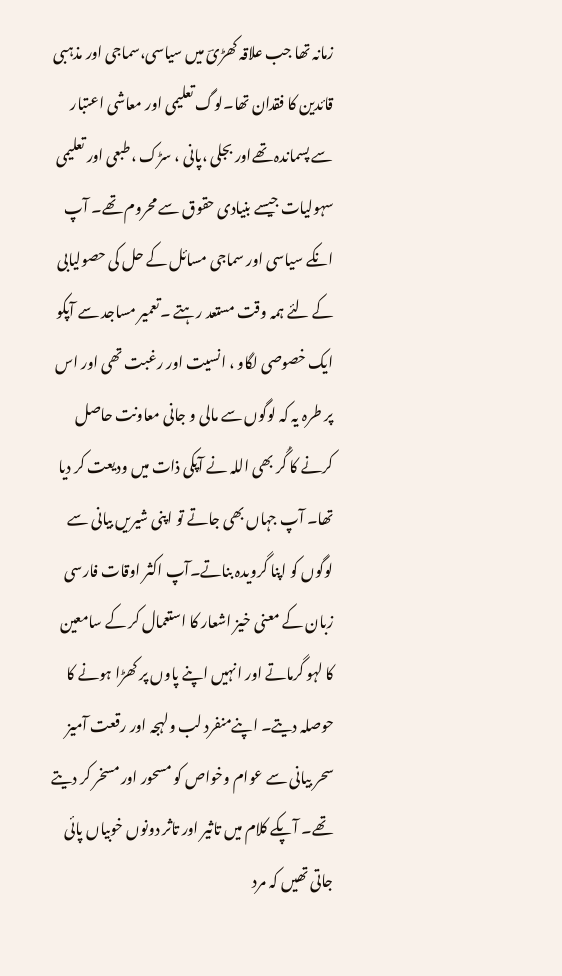زمانہ تھا جب علاقہ کھڑیؔ میں سیاسی،سماجی اور مذہبی قائدین کا فقدان تھا۔لوگ تعلیمی اور معاشی اعتبار سے پسماندہ تھےاور بجلی ،پانی ، سڑک ،طبعی اور تعلیمی سہولیات جیسے بنیادی حقوق سے محروم تھے۔ آپ انکے سیاسی اور سماجی مسائل کے حل کی حصولیابی کے لئے ہمہ وقت مستعد رہتے ۔تعمیر مساجد سے آپکو ایک خصوصی لگاو ، انسیت اور رغبت تھی اور اس پر طرہ یہ کہ لوگوں سے مالی و جانی معاونت حاصل کرنے کا گُر بھی اللہ نے آپکی ذات میں ودیعت کر دیا تھا۔ آپ جہاں بھی جاتے تو اپنی شیریں بیانی سے لوگوں کو اپنا گرویدہ بناتے۔آپ اکثر اوقات فارسی زبان کے معنی خیز اشعار کا استعمال کر کے سامعین کا لہو گرماتے اور انہیں اپنے پاوں پر کھڑا ہونے کا حوصلہ دیتے۔ اپنےمنفرد لب ولہجہ اور رقعت آمیز سحر بیانی سے عوام وخواص کو مسحور اور مسخر کر دیتے تھے۔ آپکے کلام میں تاثیر اور تاثر دونوں خوبیاں پائی جاتی تھیں کہ مرد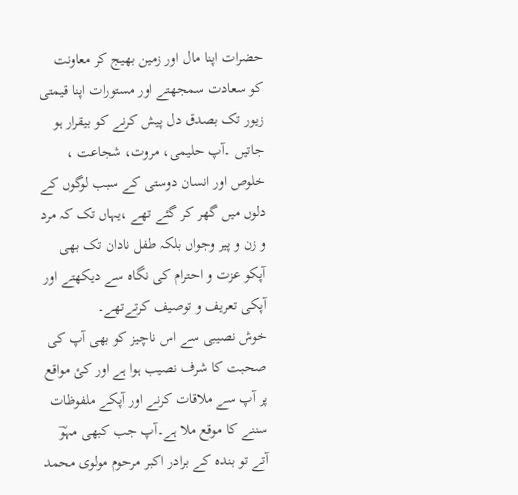حضرات اپنا مال اور زمین بھیج کر معاونت کو سعادت سمجھتے اور مستورات اپنا قیمتی زیور تک بصدق دل پیش کرنے کو بیقرار ہو جاتیں ۔آپ حلیمی، مروت، شجاعت ، خلوص اور انسان دوستی کے سبب لوگوں کے دلوں میں گھر کر گئے تھے ،یہاں تک کہ مرد و زن و پیر وجواں بلکہ طفل نادان تک بھی آپکو عزت و احترام کی نگاہ سے دیکھتے اور آپکی تعریف و توصیف کرتےتھے۔
خوش نصیبی سے اس ناچیز کو بھی آپ کی صحبت کا شرف نصیب ہوا ہے اور کئ مواقع پر آپ سے ملاقات کرنے اور آپکے ملفوظات سننے کا موقع ملا ہے۔آپ جب کبھی مہوؔ آتے تو بندہ کے برادر اکبر مرحوم مولوی محمد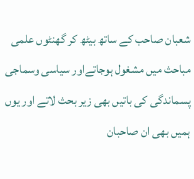شعبان صاحب کے ساتھ بیٹھ کر گھنٹوں علمی مباحث میں مشغول ہوجاتےاور سیاسی وسماجی پسماندگی کی باتیں بھی زیر بحث لاتے اور یوں ہمیں بھی ان صاحبان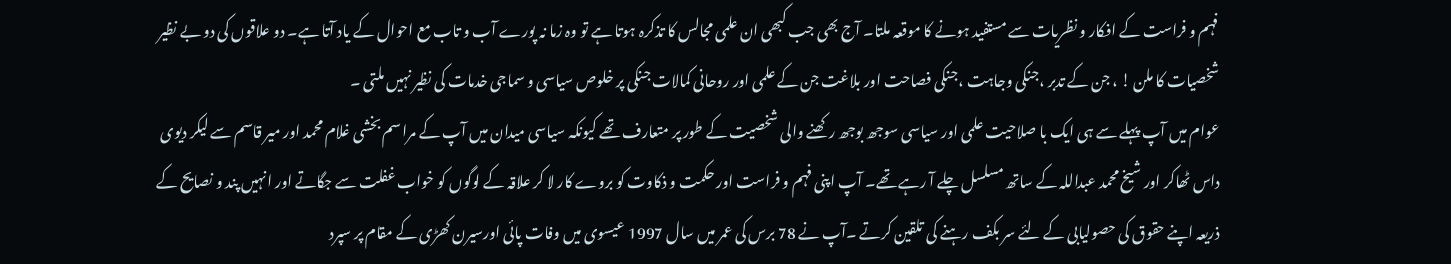فہم و فراست کے افکار و نظریات سے مستفید ہونے کا موقعہ ملتا۔ آج بھی جب کبھی ان علمی مجالس کا تذکرہ ہوتا ہے تو وہ زما نہ پورے آب و تاب مع احوال کے یاد آتا ہے۔ دو علاقوں کی دو بے نظیر شخصیات کا ملن ! ، جن کے تدبر ،جنکی وجاہت ،جنکی فصاحت اور بلاغت جن کے علمی اور روحانی کمالات جنکی پر خلوص سیاسی و سماجی خدمات کی نظیر نہیں ملتی ۔
عوام میں آپ پہلے سے ہی ایک با صلاحیت علمی اور سیاسی سوجھ بوجھ رکھنے والی شخصیت کے طور پر متعارف تھے کیونکہ سیاسی میدان میں آپ کے مراسم بخشی غلام محمد اور میر قاسم سے لیکر دیوی داس ٹھاکر اور شیخ محمد عبداللہ کے ساتھ مسلسل چلے آ رہے تھے۔ آپ اپنی فہم و فراست اور حکمت و ذکاوت کو بروے کار لا کر علاقہ کے لوگوں کو خواب غفلت سے جگاتے اور انہیں پند و نصایح کے ذریعہ اپنے حقوق کی حصولیابی کے لئے سر بکف رہنے کی تلقین کرتے ۔آپ نے 78 برس کی عمر میں سال 1997 عیسوی میں وفات پائی اورسیرن کھڑی کے مقام پر سپرد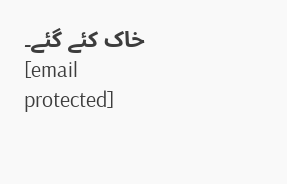خاک کئے گئے۔
[email protected]